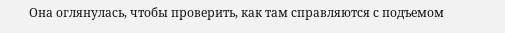Она оглянулась, чтобы проверить, как там справляются с подъемом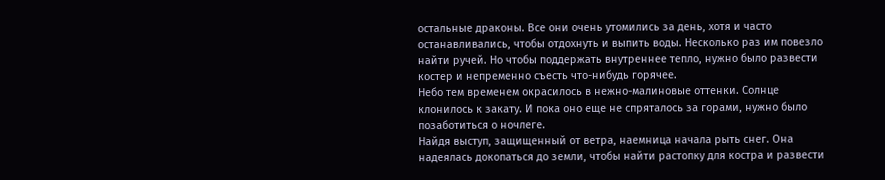остальные драконы. Все они очень утомились за день, хотя и часто останавливались, чтобы отдохнуть и выпить воды. Несколько раз им повезло найти ручей. Но чтобы поддержать внутреннее тепло, нужно было развести костер и непременно съесть что-нибудь горячее.
Небо тем временем окрасилось в нежно-малиновые оттенки. Солнце клонилось к закату. И пока оно еще не спряталось за горами, нужно было позаботиться о ночлеге.
Найдя выступ, защищенный от ветра, наемница начала рыть снег. Она надеялась докопаться до земли, чтобы найти растопку для костра и развести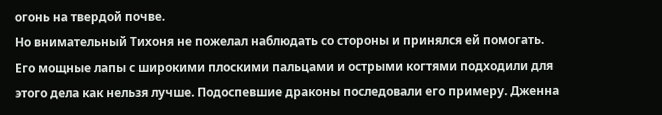огонь на твердой почве.
Но внимательный Тихоня не пожелал наблюдать со стороны и принялся ей помогать. Его мощные лапы с широкими плоскими пальцами и острыми когтями подходили для этого дела как нельзя лучше. Подоспевшие драконы последовали его примеру. Дженна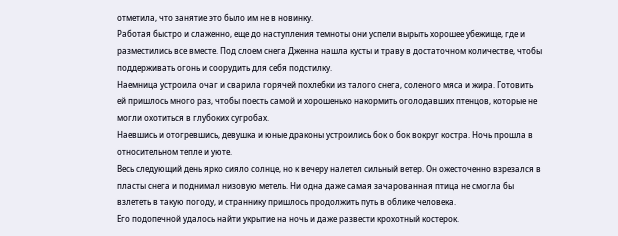отметила, что занятие это было им не в новинку.
Работая быстро и слаженно, еще до наступления темноты они успели вырыть хорошее убежище, где и разместились все вместе. Под слоем снега Дженна нашла кусты и траву в достаточном количестве, чтобы поддерживать огонь и соорудить для себя подстилку.
Наемница устроила очаг и сварила горячей похлебки из талого снега, соленого мяса и жира. Готовить ей пришлось много раз, чтобы поесть самой и хорошенько накормить оголодавших птенцов, которые не могли охотиться в глубоких сугробах.
Наевшись и отогревшись, девушка и юные драконы устроились бок о бок вокруг костра. Ночь прошла в относительном тепле и уюте.
Весь следующий день ярко сияло солнце, но к вечеру налетел сильный ветер. Он ожесточенно взрезался в пласты снега и поднимал низовую метель. Ни одна даже самая зачарованная птица не смогла бы взлететь в такую погоду, и страннику пришлось продолжить путь в облике человека.
Его подопечной удалось найти укрытие на ночь и даже развести крохотный костерок.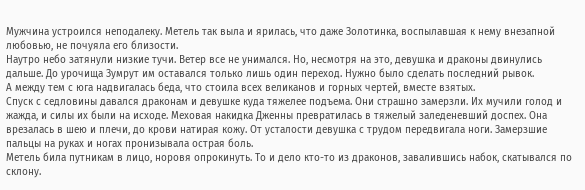Мужчина устроился неподалеку. Метель так выла и ярилась, что даже Золотинка, воспылавшая к нему внезапной любовью, не почуяла его близости.
Наутро небо затянули низкие тучи. Ветер все не унимался. Но, несмотря на это, девушка и драконы двинулись дальше. До урочища Зумрут им оставался только лишь один переход. Нужно было сделать последний рывок.
А между тем с юга надвигалась беда, что стоила всех великанов и горных чертей, вместе взятых.
Спуск с седловины давался драконам и девушке куда тяжелее подъема. Они страшно замерзли. Их мучили голод и жажда, и силы их были на исходе. Меховая накидка Дженны превратилась в тяжелый заледеневший доспех. Она врезалась в шею и плечи, до крови натирая кожу. От усталости девушка с трудом передвигала ноги. Замерзшие пальцы на руках и ногах пронизывала острая боль.
Метель била путникам в лицо, норовя опрокинуть. То и дело кто-то из драконов, завалившись набок, скатывался по склону.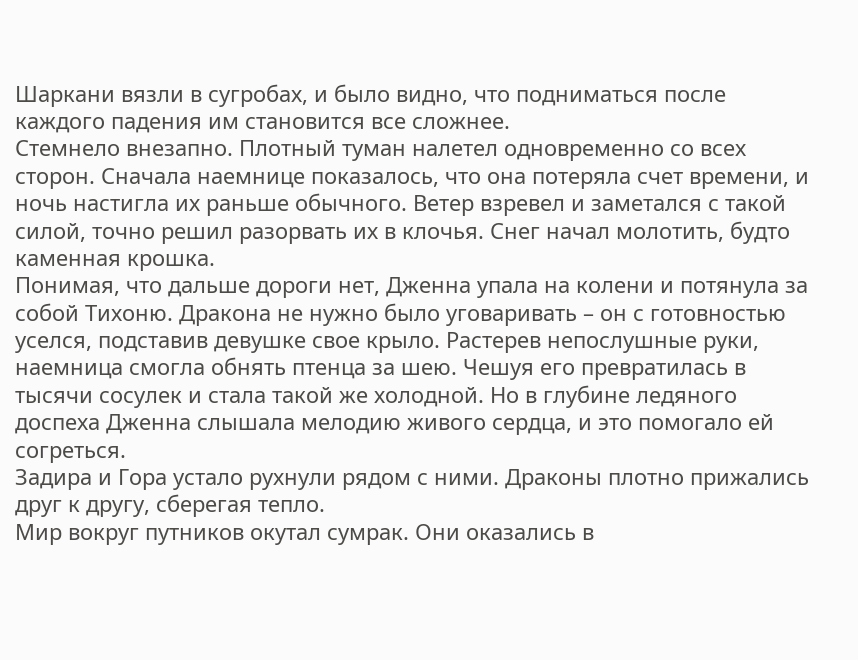Шаркани вязли в сугробах, и было видно, что подниматься после каждого падения им становится все сложнее.
Стемнело внезапно. Плотный туман налетел одновременно со всех сторон. Сначала наемнице показалось, что она потеряла счет времени, и ночь настигла их раньше обычного. Ветер взревел и заметался с такой силой, точно решил разорвать их в клочья. Снег начал молотить, будто каменная крошка.
Понимая, что дальше дороги нет, Дженна упала на колени и потянула за собой Тихоню. Дракона не нужно было уговаривать – он с готовностью уселся, подставив девушке свое крыло. Растерев непослушные руки, наемница смогла обнять птенца за шею. Чешуя его превратилась в тысячи сосулек и стала такой же холодной. Но в глубине ледяного доспеха Дженна слышала мелодию живого сердца, и это помогало ей согреться.
Задира и Гора устало рухнули рядом с ними. Драконы плотно прижались друг к другу, сберегая тепло.
Мир вокруг путников окутал сумрак. Они оказались в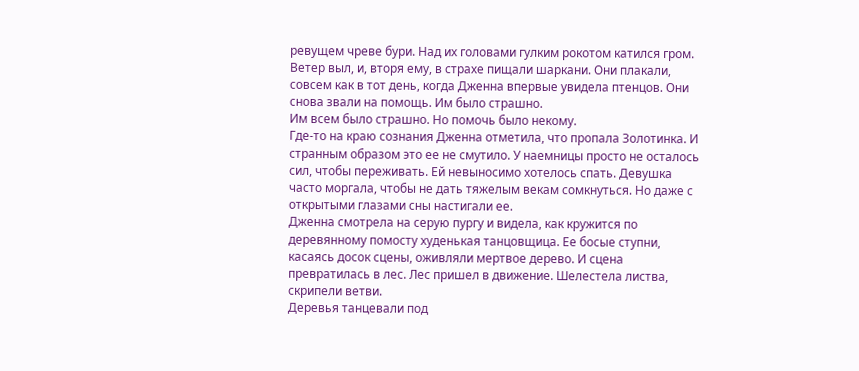ревущем чреве бури. Над их головами гулким рокотом катился гром. Ветер выл, и, вторя ему, в страхе пищали шаркани. Они плакали, совсем как в тот день, когда Дженна впервые увидела птенцов. Они снова звали на помощь. Им было страшно.
Им всем было страшно. Но помочь было некому.
Где-то на краю сознания Дженна отметила, что пропала Золотинка. И странным образом это ее не смутило. У наемницы просто не осталось сил, чтобы переживать. Ей невыносимо хотелось спать. Девушка часто моргала, чтобы не дать тяжелым векам сомкнуться. Но даже с открытыми глазами сны настигали ее.
Дженна смотрела на серую пургу и видела, как кружится по деревянному помосту худенькая танцовщица. Ее босые ступни, касаясь досок сцены, оживляли мертвое дерево. И сцена превратилась в лес. Лес пришел в движение. Шелестела листва, скрипели ветви.
Деревья танцевали под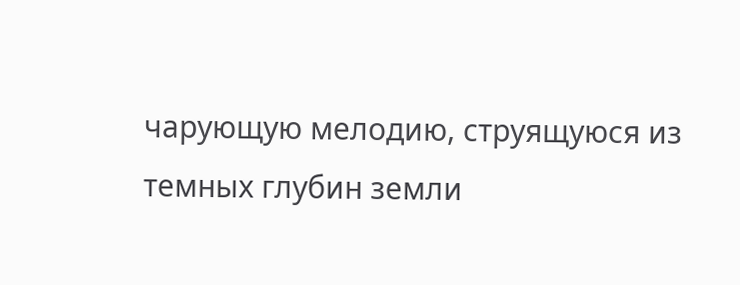чарующую мелодию, струящуюся из темных глубин земли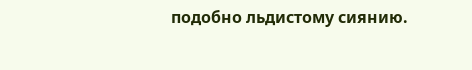подобно льдистому сиянию.